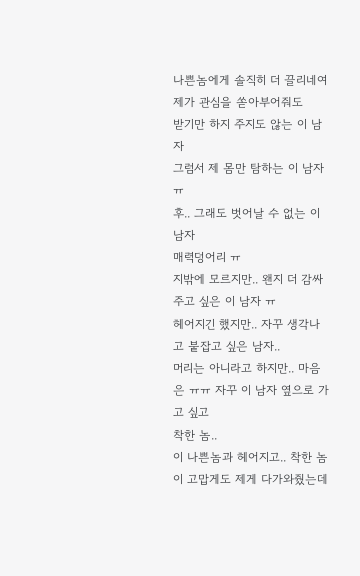나쁜놈에게 솔직히 더 끌리네여
제가 관심을 쏟아부어줘도
받기만 하지 주지도 않는 이 남자
그럼서 제 몸만 탐하는 이 남자
ㅠ
후.. 그래도 벗어날 수 없는 이 남자
매력덩어리 ㅠ
지밖에 모르지만.. 왠지 더 감싸주고 싶은 이 남자 ㅠ
헤어지긴 했지만.. 자꾸 생각나고 붙잡고 싶은 남자..
머리는 아니라고 하지만.. 마음은 ㅠㅠ 자꾸 이 남자 옆으로 가고 싶고
착한 놈..
이 나쁜놈과 헤어지고.. 착한 놈이 고맙게도 제게 다가와줬는데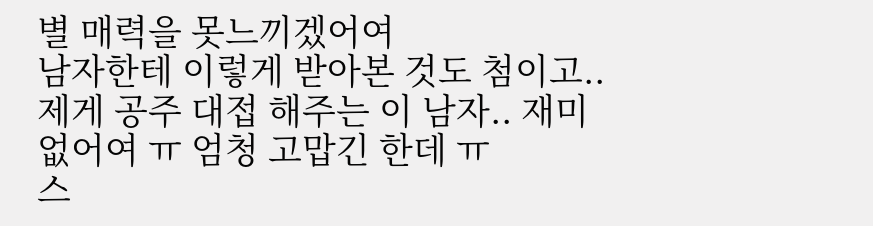별 매력을 못느끼겠어여
남자한테 이렇게 받아본 것도 첨이고..
제게 공주 대접 해주는 이 남자.. 재미 없어여 ㅠ 엄청 고맙긴 한데 ㅠ
스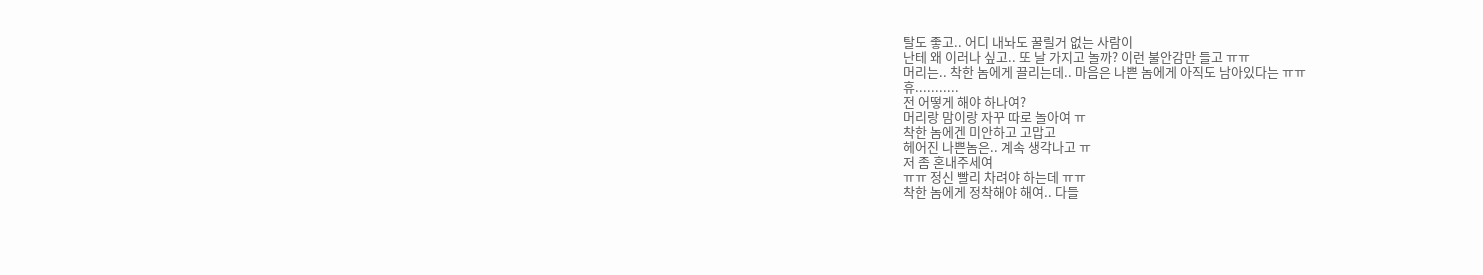탈도 좋고.. 어디 내놔도 꿀릴거 없는 사람이
난테 왜 이러나 싶고.. 또 날 가지고 놀까? 이런 불안감만 들고 ㅠㅠ
머리는.. 착한 놈에게 끌리는데.. 마음은 나쁜 놈에게 아직도 남아있다는 ㅠㅠ
휴...........
전 어떻게 해야 하나여?
머리랑 맘이랑 자꾸 따로 놀아여 ㅠ
착한 놈에겐 미안하고 고맙고
헤어진 나쁜놈은.. 계속 생각나고 ㅠ
저 좀 혼내주세여
ㅠㅠ 정신 빨리 차려야 하는데 ㅠㅠ
착한 놈에게 정착해야 해여.. 다들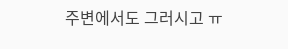주변에서도 그러시고 ㅠ